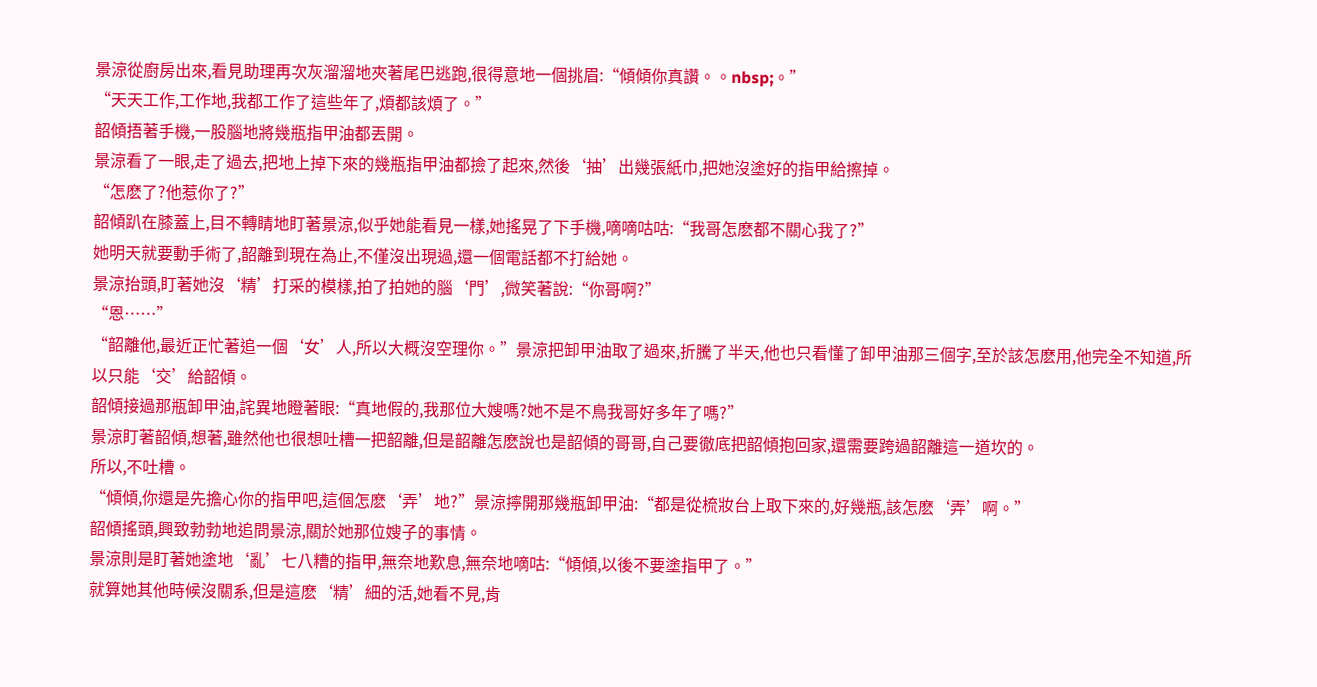景涼從廚房出來,看見助理再次灰溜溜地夾著尾巴逃跑,很得意地一個挑眉:“傾傾你真讚。。nbsp;。”
“天天工作,工作地,我都工作了這些年了,煩都該煩了。”
韶傾捂著手機,一股腦地將幾瓶指甲油都丟開。
景涼看了一眼,走了過去,把地上掉下來的幾瓶指甲油都撿了起來,然後‘抽’出幾張紙巾,把她沒塗好的指甲給擦掉。
“怎麽了?他惹你了?”
韶傾趴在膝蓋上,目不轉睛地盯著景涼,似乎她能看見一樣,她搖晃了下手機,嘀嘀咕咕:“我哥怎麽都不關心我了?”
她明天就要動手術了,韶離到現在為止,不僅沒出現過,還一個電話都不打給她。
景涼抬頭,盯著她沒‘精’打采的模樣,拍了拍她的腦‘門’,微笑著說:“你哥啊?”
“恩……”
“韶離他,最近正忙著追一個‘女’人,所以大概沒空理你。”景涼把卸甲油取了過來,折騰了半天,他也只看懂了卸甲油那三個字,至於該怎麽用,他完全不知道,所以只能‘交’給韶傾。
韶傾接過那瓶卸甲油,詫異地瞪著眼:“真地假的,我那位大嫂嗎?她不是不鳥我哥好多年了嗎?”
景涼盯著韶傾,想著,雖然他也很想吐槽一把韶離,但是韶離怎麽說也是韶傾的哥哥,自己要徹底把韶傾抱回家,還需要跨過韶離這一道坎的。
所以,不吐槽。
“傾傾,你還是先擔心你的指甲吧,這個怎麽‘弄’地?”景涼擰開那幾瓶卸甲油:“都是從梳妝台上取下來的,好幾瓶,該怎麽‘弄’啊。”
韶傾搖頭,興致勃勃地追問景涼,關於她那位嫂子的事情。
景涼則是盯著她塗地‘亂’七八糟的指甲,無奈地歎息,無奈地嘀咕:“傾傾,以後不要塗指甲了。”
就算她其他時候沒關系,但是這麽‘精’細的活,她看不見,肯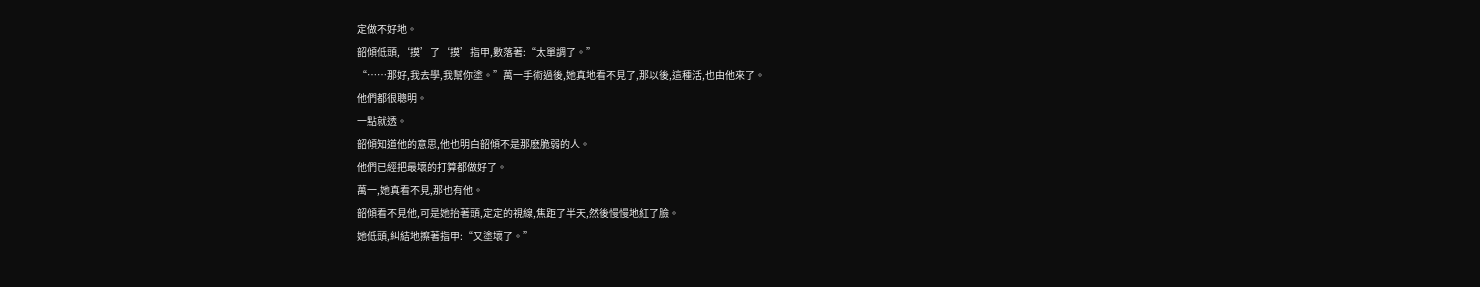定做不好地。
韶傾低頭,‘摸’了‘摸’指甲,數落著:“太單調了。”
“……那好,我去學,我幫你塗。”萬一手術過後,她真地看不見了,那以後,這種活,也由他來了。
他們都很聰明。
一點就透。
韶傾知道他的意思,他也明白韶傾不是那麽脆弱的人。
他們已經把最壞的打算都做好了。
萬一,她真看不見,那也有他。
韶傾看不見他,可是她抬著頭,定定的視線,焦距了半天,然後慢慢地紅了臉。
她低頭,糾結地擦著指甲:“又塗壞了。”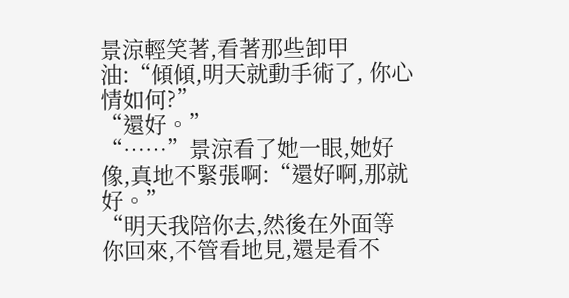景涼輕笑著,看著那些卸甲油:“傾傾,明天就動手術了, 你心情如何?”
“還好。”
“……”景涼看了她一眼,她好像,真地不緊張啊:“還好啊,那就好。”
“明天我陪你去,然後在外面等你回來,不管看地見,還是看不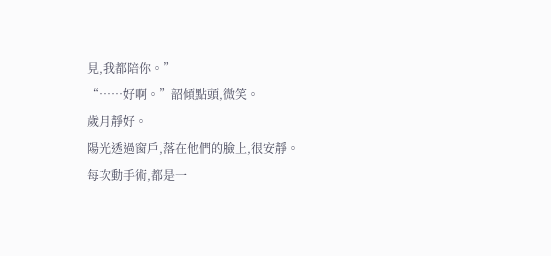見,我都陪你。”
“……好啊。”韶傾點頭,微笑。
歲月靜好。
陽光透過窗戶,落在他們的臉上,很安靜。
每次動手術,都是一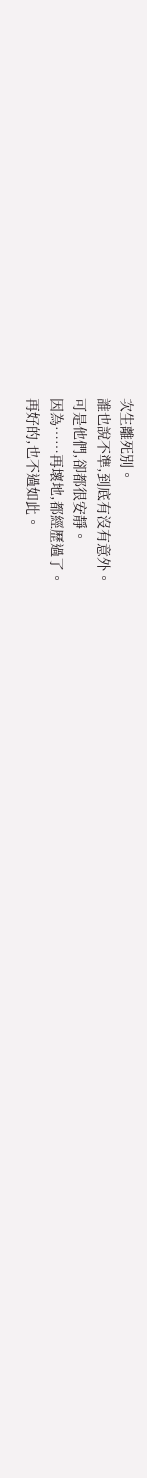次生離死別。
誰也說不準,到底有沒有意外。
可是他們,卻都很安靜。
因為……再壞地,都經歷過了。
再好的,也不過如此。